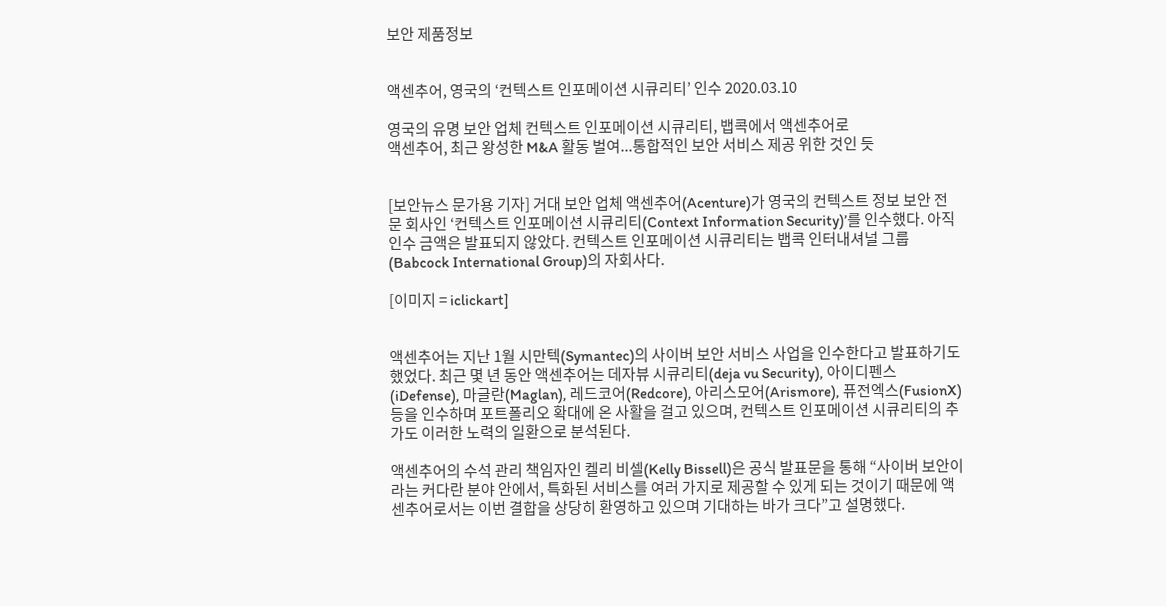보안 제품정보


액센추어, 영국의 ‘컨텍스트 인포메이션 시큐리티’ 인수 2020.03.10

영국의 유명 보안 업체 컨텍스트 인포메이션 시큐리티, 뱁콕에서 액센추어로
액센추어, 최근 왕성한 M&A 활동 벌여...통합적인 보안 서비스 제공 위한 것인 듯


[보안뉴스 문가용 기자] 거대 보안 업체 액센추어(Acenture)가 영국의 컨텍스트 정보 보안 전문 회사인 ‘컨텍스트 인포메이션 시큐리티(Context Information Security)’를 인수했다. 아직 인수 금액은 발표되지 않았다. 컨텍스트 인포메이션 시큐리티는 뱁콕 인터내셔널 그룹(Babcock International Group)의 자회사다.

[이미지 = iclickart]


액센추어는 지난 1월 시만텍(Symantec)의 사이버 보안 서비스 사업을 인수한다고 발표하기도 했었다. 최근 몇 년 동안 액센추어는 데자뷰 시큐리티(deja vu Security), 아이디펜스(iDefense), 마글란(Maglan), 레드코어(Redcore), 아리스모어(Arismore), 퓨전엑스(FusionX) 등을 인수하며 포트폴리오 확대에 온 사활을 걸고 있으며, 컨텍스트 인포메이션 시큐리티의 추가도 이러한 노력의 일환으로 분석된다.

액센추어의 수석 관리 책임자인 켈리 비셀(Kelly Bissell)은 공식 발표문을 통해 “사이버 보안이라는 커다란 분야 안에서, 특화된 서비스를 여러 가지로 제공할 수 있게 되는 것이기 때문에 액센추어로서는 이번 결합을 상당히 환영하고 있으며 기대하는 바가 크다”고 설명했다.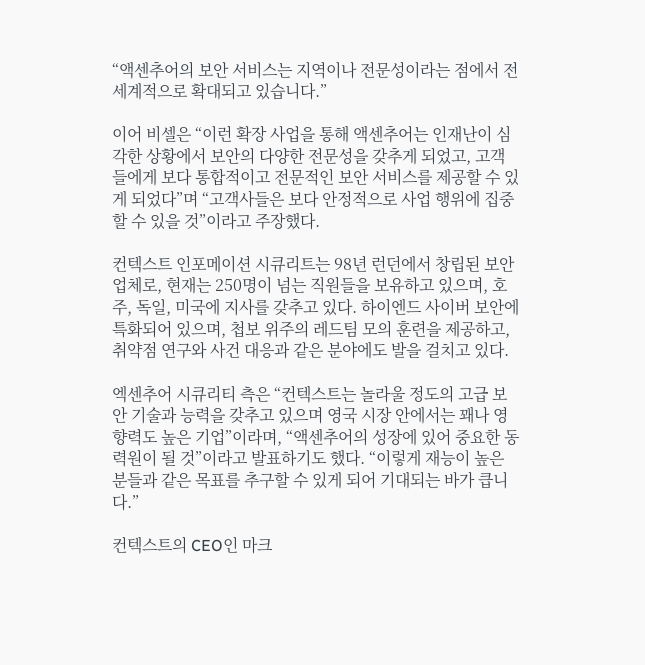“액센추어의 보안 서비스는 지역이나 전문성이라는 점에서 전 세계적으로 확대되고 있습니다.”

이어 비셀은 “이런 확장 사업을 통해 액센추어는 인재난이 심각한 상황에서 보안의 다양한 전문성을 갖추게 되었고, 고객들에게 보다 통합적이고 전문적인 보안 서비스를 제공할 수 있게 되었다”며 “고객사들은 보다 안정적으로 사업 행위에 집중할 수 있을 것”이라고 주장했다.

컨텍스트 인포메이션 시큐리트는 98년 런던에서 창립된 보안 업체로, 현재는 250명이 넘는 직원들을 보유하고 있으며, 호주, 독일, 미국에 지사를 갖추고 있다. 하이엔드 사이버 보안에 특화되어 있으며, 첩보 위주의 레드팀 모의 훈련을 제공하고, 취약점 연구와 사건 대응과 같은 분야에도 발을 걸치고 있다.

엑센추어 시큐리티 측은 “컨텍스트는 놀라울 정도의 고급 보안 기술과 능력을 갖추고 있으며 영국 시장 안에서는 꽤나 영향력도 높은 기업”이라며, “액센추어의 성장에 있어 중요한 동력원이 될 것”이라고 발표하기도 했다. “이렇게 재능이 높은 분들과 같은 목표를 추구할 수 있게 되어 기대되는 바가 큽니다.”

컨텍스트의 CEO인 마크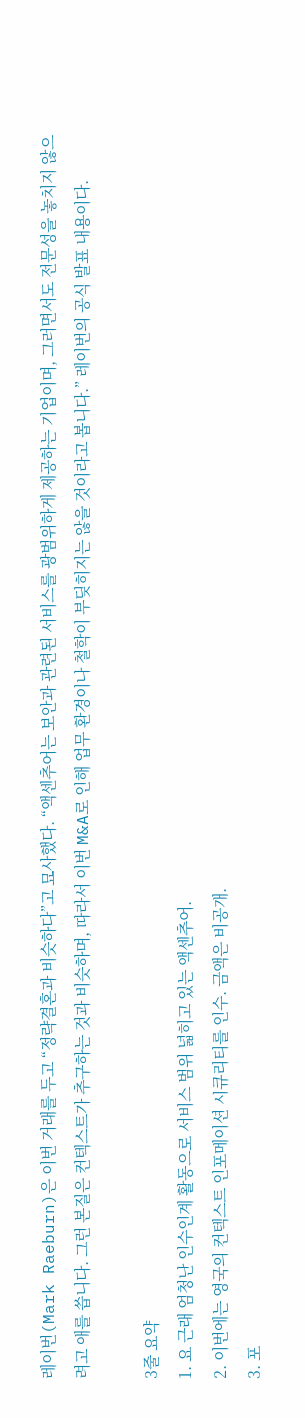레이번(Mark Raeburn)은 이번 거래를 두고 “정략결혼과 비슷하다”고 묘사했다. “액센추어는 보안과 관련된 서비스를 광범위하게 제공하는 기업이며, 그러면서도 전문성을 놓치지 않으려고 애를 씁니다. 그런 본질은 컨텍스트가 추구하는 것과 비슷하며, 따라서 이번 M&A로 인해 업무 환경이나 철학이 부딪히지는 않을 것이라고 봅니다.” 레이번의 공식 발표 내용이다.

3줄 요약
1. 요 근래 엄청난 인수인계 활동으로 서비스 범위 넓히고 있는 액센추어.
2. 이번에는 영국의 컨텍스트 인포메이션 시큐리티를 인수. 금액은 비공개.
3. 포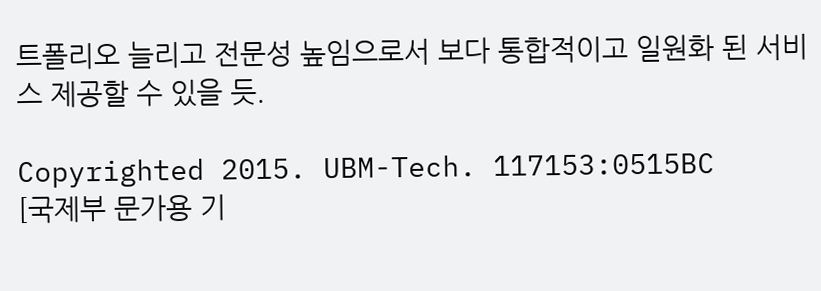트폴리오 늘리고 전문성 높임으로서 보다 통합적이고 일원화 된 서비스 제공할 수 있을 듯.

Copyrighted 2015. UBM-Tech. 117153:0515BC
[국제부 문가용 기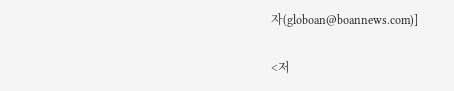자(globoan@boannews.com)]

<저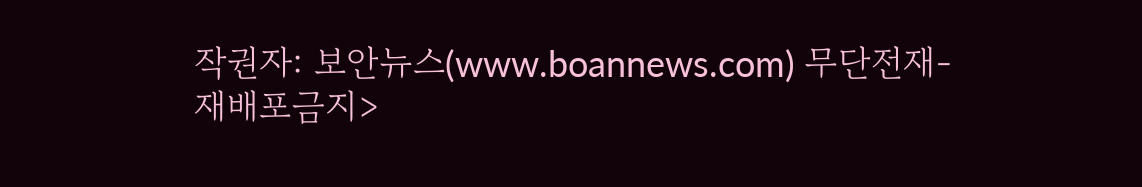작권자: 보안뉴스(www.boannews.com) 무단전재-재배포금지>